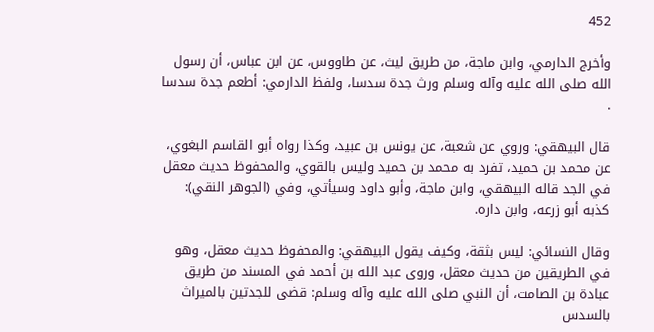452

وأخرج الدارمي، وابن ماجة، من طريق ليث، عن طاووس، عن ابن عباس، أن رسول الله صلى الله عليه وآله وسلم ورث جدة سدسا، ولفظ الدارمي: أطعم جدة سدسا .

قال البيهقي: وروي عن شعبة، عن يونس بن عبيد، وكذا رواه أبو القاسم البغوي، عن محمد بن حميد، تفرد به محمد بن حميد وليس بالقوي، والمحفوظ حديث معقل في الجد قاله البيهقي، وابن ماجة، وأبو داود وسيأتي، وفي (الجوهر النقي): كذبه أبو زرعه، وابن داره.

وقال النسائي: ليس بثقة، وكيف يقول البيهقي: والمحفوظ حديث معقل، وهو في الطريقين من حديث معقل، وروى عبد الله بن أحمد في المسند من طريق عبادة بن الصامت، أن النبي صلى الله عليه وآله وسلم: قضى للجدتين بالميراث بالسدس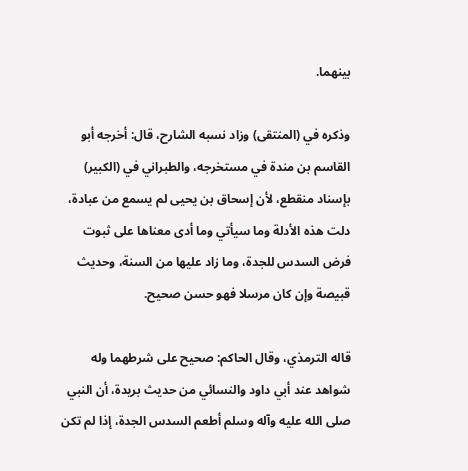بينهما.

وذكره في (المنتقى) وزاد نسبه الشارح، قال: أخرجه أبو القاسم بن مندة في مستخرجه، والطبراني في (الكبير) بإسناد منقطع، لأن إسحاق بن يحيى لم يسمع من عبادة، دلت هذه الأدلة وما سيأتي وما أدى معناها على ثبوت فرض السدس للجدة، وما زاد عليها من السنة، وحديث قبيصة وإن كان مرسلا فهو حسن صحيح.

قاله الترمذي، وقال الحاكم: صحيح على شرطهما وله شواهد عند أبي داود والنسائي من حديث بريدة، أن النبي صلى الله عليه وآله وسلم أطعم السدس الجدة، إذا لم تكن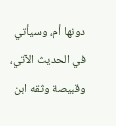دونها أم، وسيأتي في الحديث الآتي، وقبيصة وثقه ابن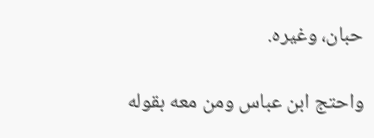حبان، وغيره.

واحتج ابن عباس ومن معه بقوله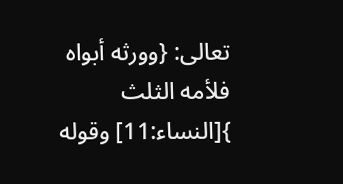تعالى: {وورثه أبواه فلأمه الثلث }[النساء:11] وقوله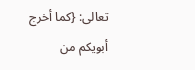تعالى: {كما أخرج أبويكم من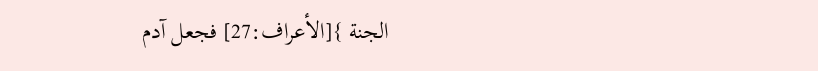الجنة }[الأعراف:27] فجعل آدم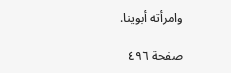وامرأته أبوينا.

صفحة ٤٩٦